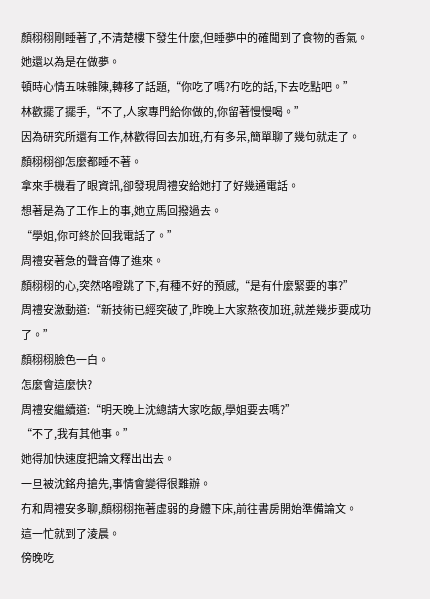顏栩栩剛睡著了,不清楚樓下發生什麼,但睡夢中的確聞到了食物的香氣。
她還以為是在做夢。
頓時心情五味雜陳,轉移了話題,“你吃了嗎?冇吃的話,下去吃點吧。”
林歡擺了擺手,“不了,人家專門給你做的,你留著慢慢喝。”
因為研究所還有工作,林歡得回去加班,冇有多呆,簡單聊了幾句就走了。
顏栩栩卻怎麼都睡不著。
拿來手機看了眼資訊,卻發現周禮安給她打了好幾通電話。
想著是為了工作上的事,她立馬回撥過去。
“學姐,你可終於回我電話了。”
周禮安著急的聲音傳了進來。
顏栩栩的心,突然咯噔跳了下,有種不好的預感,“是有什麼緊要的事?”
周禮安激動道:“新技術已經突破了,昨晚上大家熬夜加班,就差幾步要成功了。”
顏栩栩臉色一白。
怎麼會這麼快?
周禮安繼續道:“明天晚上沈總請大家吃飯,學姐要去嗎?”
“不了,我有其他事。”
她得加快速度把論文釋出出去。
一旦被沈銘舟搶先,事情會變得很難辦。
冇和周禮安多聊,顏栩栩拖著虛弱的身體下床,前往書房開始準備論文。
這一忙就到了淩晨。
傍晚吃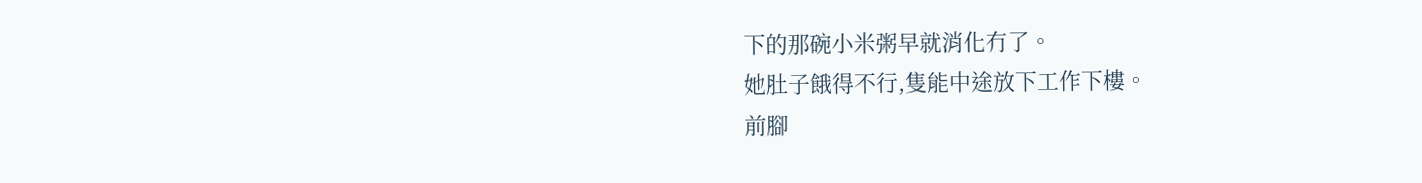下的那碗小米粥早就消化冇了。
她肚子餓得不行,隻能中途放下工作下樓。
前腳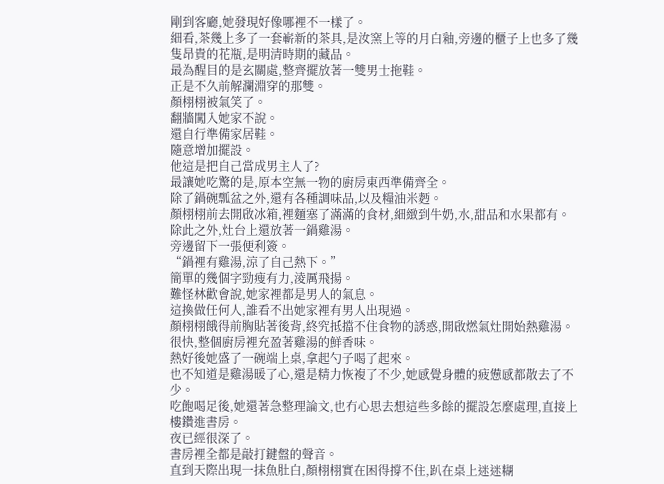剛到客廳,她發現好像哪裡不一樣了。
細看,茶幾上多了一套嶄新的茶具,是汝窯上等的月白釉,旁邊的櫃子上也多了幾隻昂貴的花瓶,是明清時期的藏品。
最為醒目的是玄關處,整齊擺放著一雙男士拖鞋。
正是不久前解瀾淵穿的那雙。
顏栩栩被氣笑了。
翻牆闖入她家不說。
還自行準備家居鞋。
隨意增加擺設。
他這是把自己當成男主人了?
最讓她吃驚的是,原本空無一物的廚房東西準備齊全。
除了鍋碗瓢盆之外,還有各種調味品,以及糧油米麪。
顏栩栩前去開啟冰箱,裡麵塞了滿滿的食材,細緻到牛奶,水,甜品和水果都有。
除此之外,灶台上還放著一鍋雞湯。
旁邊留下一張便利簽。
“鍋裡有雞湯,涼了自己熱下。”
簡單的幾個字勁瘦有力,淩厲飛揚。
難怪林歡會說,她家裡都是男人的氣息。
這換做任何人,誰看不出她家裡有男人出現過。
顏栩栩餓得前胸貼著後背,終究抵擋不住食物的誘惑,開啟燃氣灶開始熱雞湯。
很快,整個廚房裡充盈著雞湯的鮮香味。
熱好後她盛了一碗端上桌,拿起勺子喝了起來。
也不知道是雞湯暖了心,還是精力恢複了不少,她感覺身體的疲憊感都散去了不少。
吃飽喝足後,她還著急整理論文,也冇心思去想這些多餘的擺設怎麼處理,直接上樓鑽進書房。
夜已經很深了。
書房裡全都是敲打鍵盤的聲音。
直到天際出現一抹魚肚白,顏栩栩實在困得撐不住,趴在桌上迷迷糊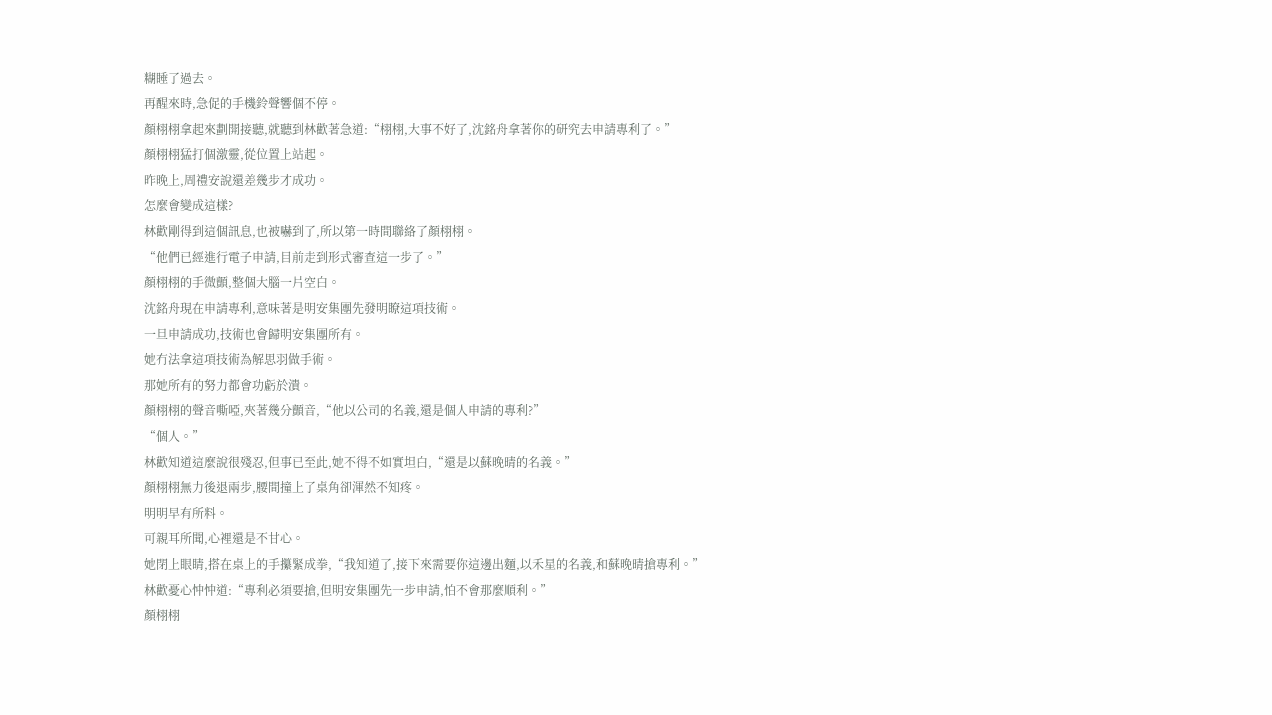糊睡了過去。
再醒來時,急促的手機鈴聲響個不停。
顏栩栩拿起來劃開接聽,就聽到林歡著急道:“栩栩,大事不好了,沈銘舟拿著你的研究去申請專利了。”
顏栩栩猛打個激靈,從位置上站起。
昨晚上,周禮安說還差幾步才成功。
怎麼會變成這樣?
林歡剛得到這個訊息,也被嚇到了,所以第一時間聯絡了顏栩栩。
“他們已經進行電子申請,目前走到形式審查這一步了。”
顏栩栩的手微顫,整個大腦一片空白。
沈銘舟現在申請專利,意味著是明安集團先發明瞭這項技術。
一旦申請成功,技術也會歸明安集團所有。
她冇法拿這項技術為解思羽做手術。
那她所有的努力都會功虧於潰。
顏栩栩的聲音嘶啞,夾著幾分顫音,“他以公司的名義,還是個人申請的專利?”
“個人。”
林歡知道這麼說很殘忍,但事已至此,她不得不如實坦白,“還是以蘇晚晴的名義。”
顏栩栩無力後退兩步,腰間撞上了桌角卻渾然不知疼。
明明早有所料。
可親耳所聞,心裡還是不甘心。
她閉上眼睛,搭在桌上的手攥緊成拳,“我知道了,接下來需要你這邊出麵,以禾星的名義,和蘇晚晴搶專利。”
林歡憂心忡忡道:“專利必須要搶,但明安集團先一步申請,怕不會那麼順利。”
顏栩栩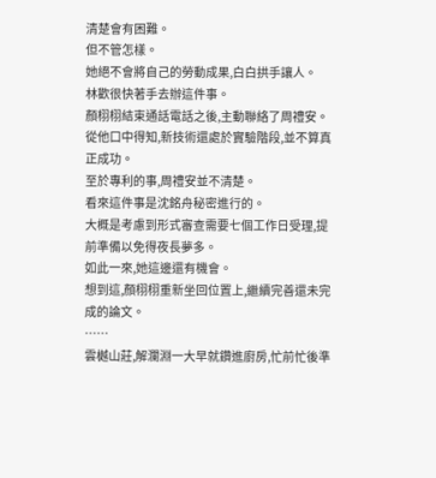清楚會有困難。
但不管怎樣。
她絕不會將自己的勞動成果,白白拱手讓人。
林歡很快著手去辦這件事。
顏栩栩結束通話電話之後,主動聯絡了周禮安。
從他口中得知,新技術還處於實驗階段,並不算真正成功。
至於專利的事,周禮安並不清楚。
看來這件事是沈銘舟秘密進行的。
大概是考慮到形式審查需要七個工作日受理,提前準備以免得夜長夢多。
如此一來,她這邊還有機會。
想到這,顏栩栩重新坐回位置上,繼續完善還未完成的論文。
……
雲樾山莊,解瀾淵一大早就鑽進廚房,忙前忙後準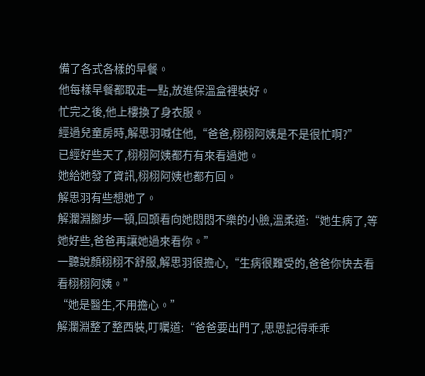備了各式各樣的早餐。
他每樣早餐都取走一點,放進保溫盒裡裝好。
忙完之後,他上樓換了身衣服。
經過兒童房時,解思羽喊住他,“爸爸,栩栩阿姨是不是很忙啊?”
已經好些天了,栩栩阿姨都冇有來看過她。
她給她發了資訊,栩栩阿姨也都冇回。
解思羽有些想她了。
解瀾淵腳步一頓,回頭看向她悶悶不樂的小臉,溫柔道:“她生病了,等她好些,爸爸再讓她過來看你。”
一聽說顏栩栩不舒服,解思羽很擔心,“生病很難受的,爸爸你快去看看栩栩阿姨。”
“她是醫生,不用擔心。”
解瀾淵整了整西裝,叮囑道:“爸爸要出門了,思思記得乖乖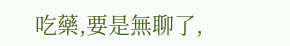吃藥,要是無聊了,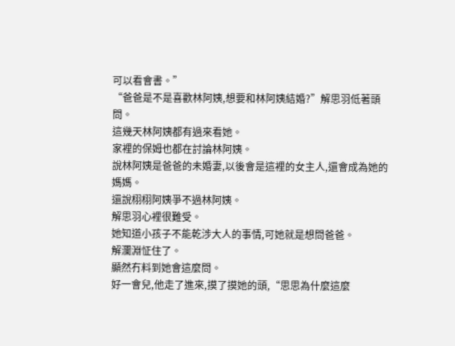可以看會書。”
“爸爸是不是喜歡林阿姨,想要和林阿姨結婚?”解思羽低著頭問。
這幾天林阿姨都有過來看她。
家裡的保姆也都在討論林阿姨。
說林阿姨是爸爸的未婚妻,以後會是這裡的女主人,還會成為她的媽媽。
還說栩栩阿姨爭不過林阿姨。
解思羽心裡很難受。
她知道小孩子不能乾涉大人的事情,可她就是想問爸爸。
解瀾淵怔住了。
顯然冇料到她會這麼問。
好一會兒,他走了進來,摸了摸她的頭,“思思為什麼這麼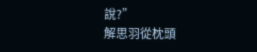說?”
解思羽從枕頭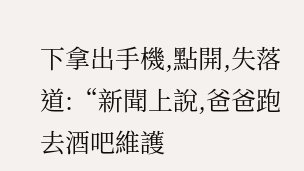下拿出手機,點開,失落道:“新聞上說,爸爸跑去酒吧維護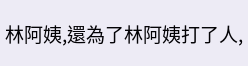林阿姨,還為了林阿姨打了人,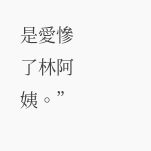是愛慘了林阿姨。”